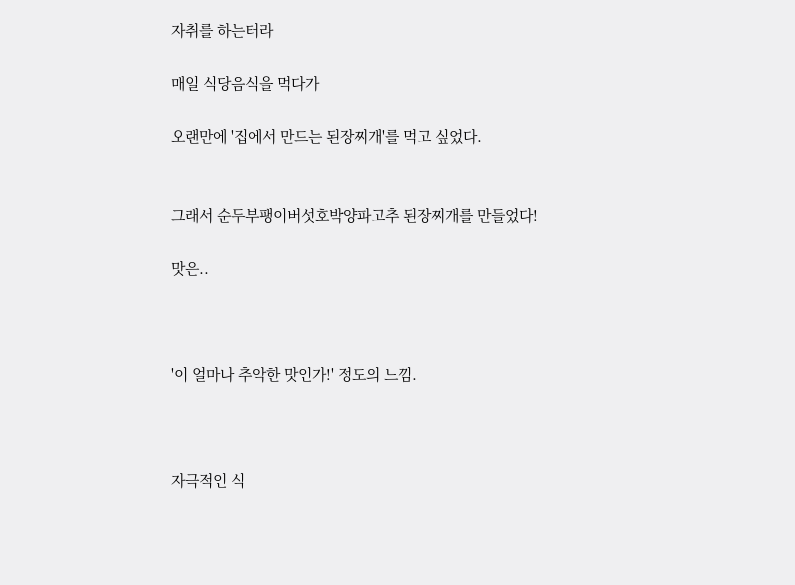자취를 하는터라

매일 식당음식을 먹다가

오랜만에 '집에서 만드는 된장찌개'를 먹고 싶었다.


그래서 순두부팽이버섯호박양파고추 된장찌개를 만들었다!

맛은..



'이 얼마나 추악한 맛인가!' 정도의 느낌.



자극적인 식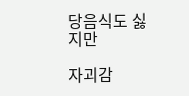당음식도 싫지만

자괴감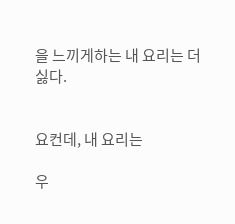을 느끼게하는 내 요리는 더 싫다.


요컨데, 내 요리는

우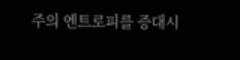주의 엔트로피를 증대시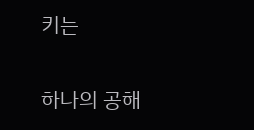키는

하나의 공해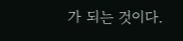가 되는 것이다.